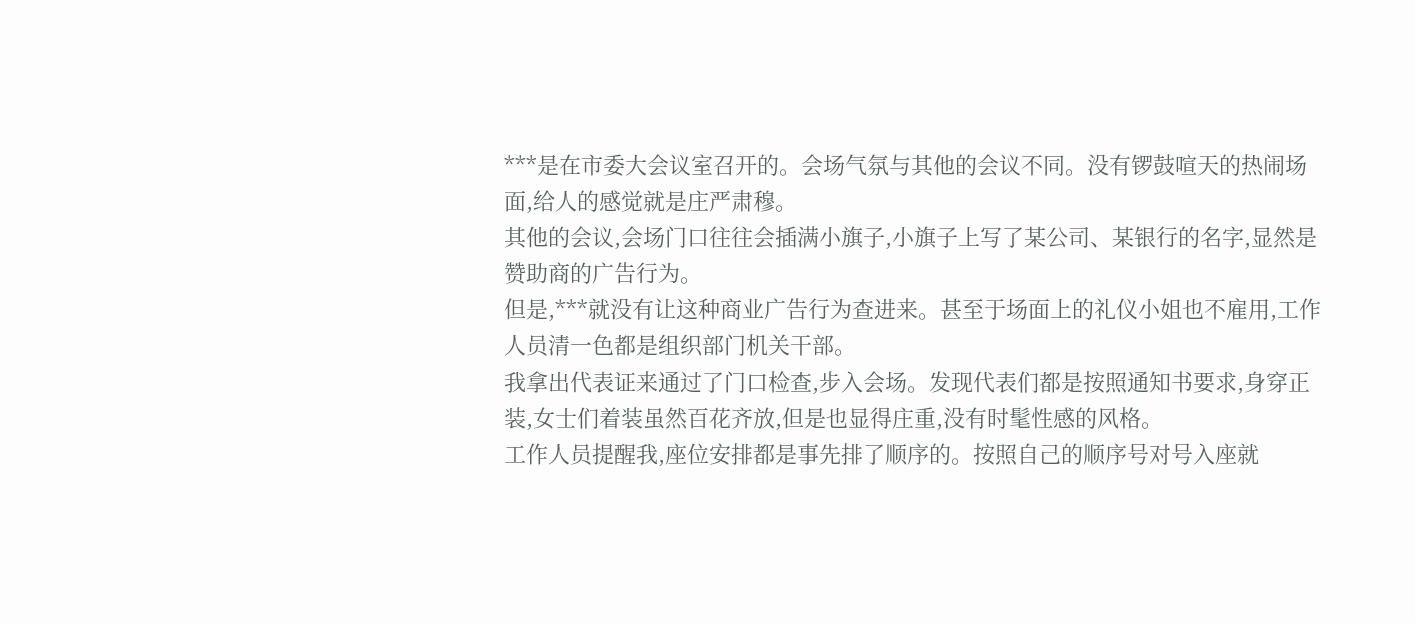***是在市委大会议室召开的。会场气氛与其他的会议不同。没有锣鼓喧天的热闹场面,给人的感觉就是庄严肃穆。
其他的会议,会场门口往往会插满小旗子,小旗子上写了某公司、某银行的名字,显然是赞助商的广告行为。
但是,***就没有让这种商业广告行为查进来。甚至于场面上的礼仪小姐也不雇用,工作人员清一色都是组织部门机关干部。
我拿出代表证来通过了门口检查,步入会场。发现代表们都是按照通知书要求,身穿正装,女士们着装虽然百花齐放,但是也显得庄重,没有时髦性感的风格。
工作人员提醒我,座位安排都是事先排了顺序的。按照自己的顺序号对号入座就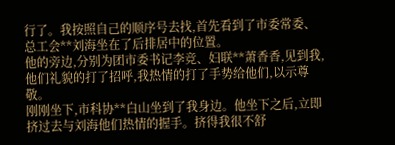行了。我按照自己的顺序号去找,首先看到了市委常委、总工会**刘海坐在了后排居中的位置。
他的旁边,分别为团市委书记李竞、妇联**萧香香,见到我,他们礼貌的打了招呼,我热情的打了手势给他们,以示尊敬。
刚刚坐下,市科协**白山坐到了我身边。他坐下之后,立即挤过去与刘海他们热情的握手。挤得我很不舒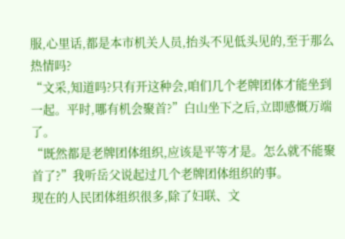服,心里话,都是本市机关人员,抬头不见低头见的,至于那么热情吗?
“文采,知道吗?只有开这种会,咱们几个老牌团体才能坐到一起。平时,哪有机会聚首?”白山坐下之后,立即感慨万端了。
“既然都是老牌团体组织,应该是平等才是。怎么就不能聚首了?”我听岳父说起过几个老牌团体组织的事。
现在的人民团体组织很多,除了妇联、文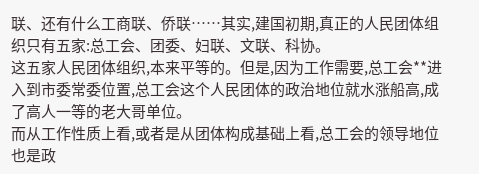联、还有什么工商联、侨联……其实,建国初期,真正的人民团体组织只有五家:总工会、团委、妇联、文联、科协。
这五家人民团体组织,本来平等的。但是,因为工作需要,总工会**进入到市委常委位置,总工会这个人民团体的政治地位就水涨船高,成了高人一等的老大哥单位。
而从工作性质上看,或者是从团体构成基础上看,总工会的领导地位也是政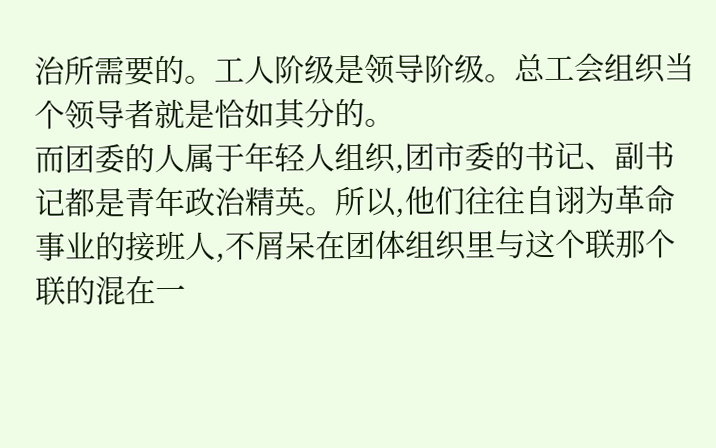治所需要的。工人阶级是领导阶级。总工会组织当个领导者就是恰如其分的。
而团委的人属于年轻人组织,团市委的书记、副书记都是青年政治精英。所以,他们往往自诩为革命事业的接班人,不屑呆在团体组织里与这个联那个联的混在一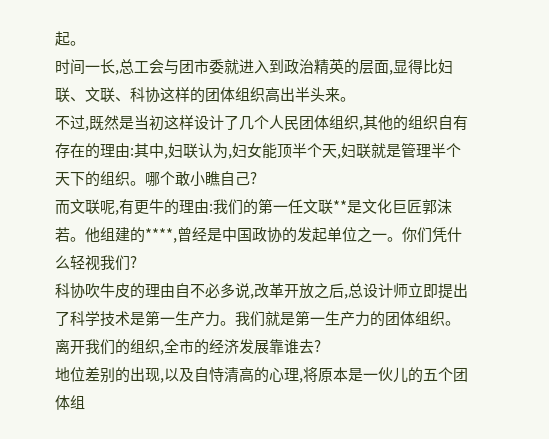起。
时间一长,总工会与团市委就进入到政治精英的层面,显得比妇联、文联、科协这样的团体组织高出半头来。
不过,既然是当初这样设计了几个人民团体组织,其他的组织自有存在的理由:其中,妇联认为,妇女能顶半个天,妇联就是管理半个天下的组织。哪个敢小瞧自己?
而文联呢,有更牛的理由:我们的第一任文联**是文化巨匠郭沫若。他组建的****,曾经是中国政协的发起单位之一。你们凭什么轻视我们?
科协吹牛皮的理由自不必多说,改革开放之后,总设计师立即提出了科学技术是第一生产力。我们就是第一生产力的团体组织。离开我们的组织,全市的经济发展靠谁去?
地位差别的出现,以及自恃清高的心理,将原本是一伙儿的五个团体组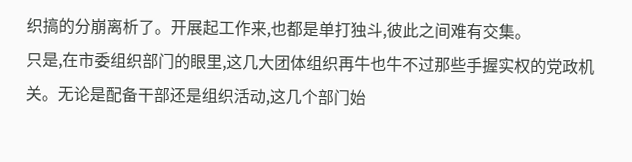织搞的分崩离析了。开展起工作来,也都是单打独斗,彼此之间难有交集。
只是,在市委组织部门的眼里,这几大团体组织再牛也牛不过那些手握实权的党政机关。无论是配备干部还是组织活动,这几个部门始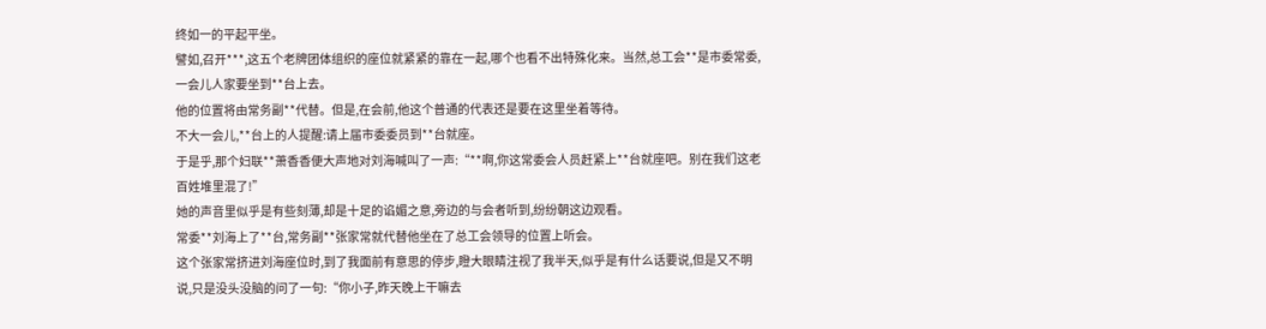终如一的平起平坐。
譬如,召开***,这五个老牌团体组织的座位就紧紧的靠在一起,哪个也看不出特殊化来。当然,总工会**是市委常委,一会儿人家要坐到**台上去。
他的位置将由常务副**代替。但是,在会前,他这个普通的代表还是要在这里坐着等待。
不大一会儿,**台上的人提醒:请上届市委委员到**台就座。
于是乎,那个妇联**萧香香便大声地对刘海喊叫了一声:“**啊,你这常委会人员赶紧上**台就座吧。别在我们这老百姓堆里混了!”
她的声音里似乎是有些刻薄,却是十足的谄媚之意,旁边的与会者听到,纷纷朝这边观看。
常委**刘海上了**台,常务副**张家常就代替他坐在了总工会领导的位置上听会。
这个张家常挤进刘海座位时,到了我面前有意思的停步,瞪大眼睛注视了我半天,似乎是有什么话要说,但是又不明说,只是没头没脑的问了一句:“你小子,昨天晚上干嘛去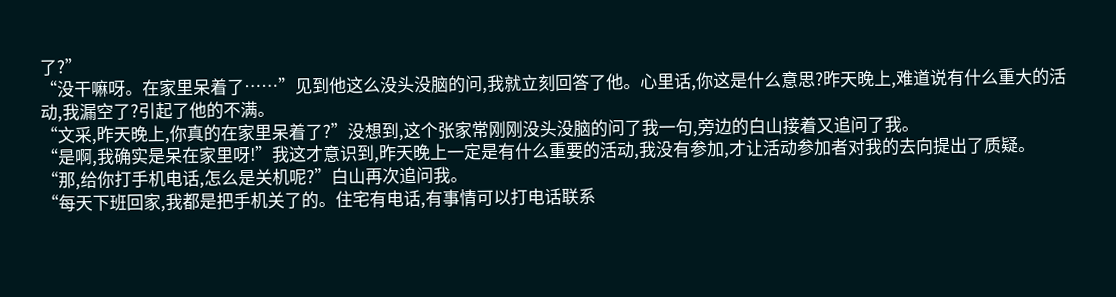了?”
“没干嘛呀。在家里呆着了……”见到他这么没头没脑的问,我就立刻回答了他。心里话,你这是什么意思?昨天晚上,难道说有什么重大的活动,我漏空了?引起了他的不满。
“文采,昨天晚上,你真的在家里呆着了?”没想到,这个张家常刚刚没头没脑的问了我一句,旁边的白山接着又追问了我。
“是啊,我确实是呆在家里呀!”我这才意识到,昨天晚上一定是有什么重要的活动,我没有参加,才让活动参加者对我的去向提出了质疑。
“那,给你打手机电话,怎么是关机呢?”白山再次追问我。
“每天下班回家,我都是把手机关了的。住宅有电话,有事情可以打电话联系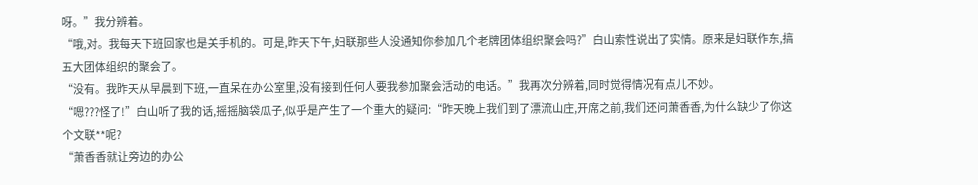呀。”我分辨着。
“哦,对。我每天下班回家也是关手机的。可是,昨天下午,妇联那些人没通知你参加几个老牌团体组织聚会吗?”白山索性说出了实情。原来是妇联作东,搞五大团体组织的聚会了。
“没有。我昨天从早晨到下班,一直呆在办公室里,没有接到任何人要我参加聚会活动的电话。”我再次分辨着,同时觉得情况有点儿不妙。
“嗯???怪了!”白山听了我的话,摇摇脑袋瓜子,似乎是产生了一个重大的疑问:“昨天晚上我们到了漂流山庄,开席之前,我们还问萧香香,为什么缺少了你这个文联**呢?
“萧香香就让旁边的办公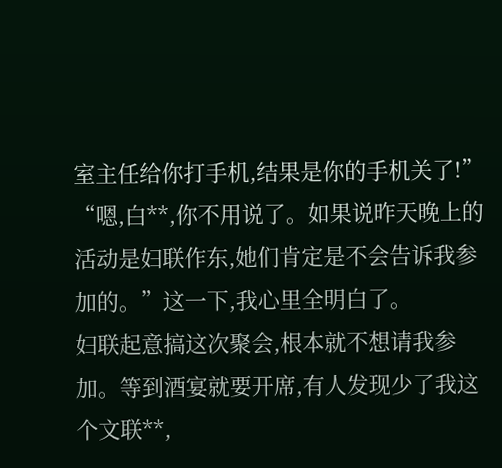室主任给你打手机,结果是你的手机关了!”
“嗯,白**,你不用说了。如果说昨天晚上的活动是妇联作东,她们肯定是不会告诉我参加的。”这一下,我心里全明白了。
妇联起意搞这次聚会,根本就不想请我参加。等到酒宴就要开席,有人发现少了我这个文联**,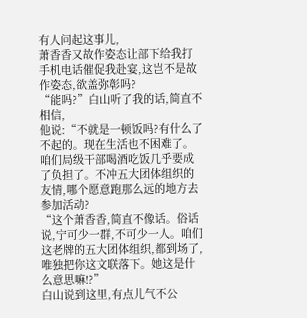有人问起这事儿,
萧香香又故作姿态让部下给我打手机电话催促我赴宴,这岂不是故作姿态,欲盖弥彰吗?
“能吗?”白山听了我的话,简直不相信,
他说:“不就是一顿饭吗?有什么了不起的。现在生活也不困难了。咱们局级干部喝酒吃饭几乎要成了负担了。不冲五大团体组织的友情,哪个愿意跑那么远的地方去参加活动?
“这个萧香香,简直不像话。俗话说,宁可少一群,不可少一人。咱们这老牌的五大团体组织,都到场了,唯独把你这文联落下。她这是什么意思嘛!?”
白山说到这里,有点儿气不公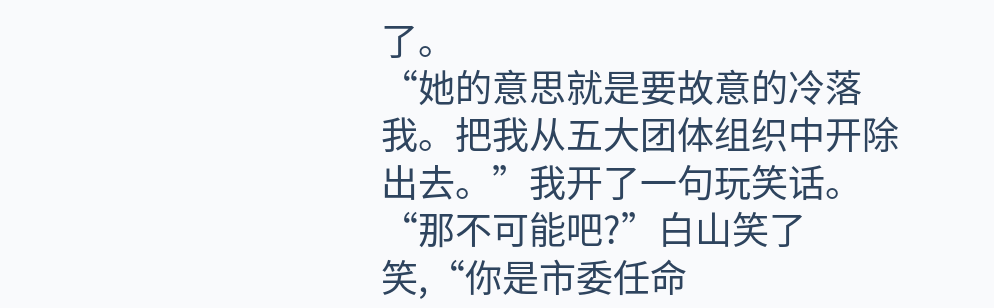了。
“她的意思就是要故意的冷落我。把我从五大团体组织中开除出去。”我开了一句玩笑话。
“那不可能吧?”白山笑了笑,“你是市委任命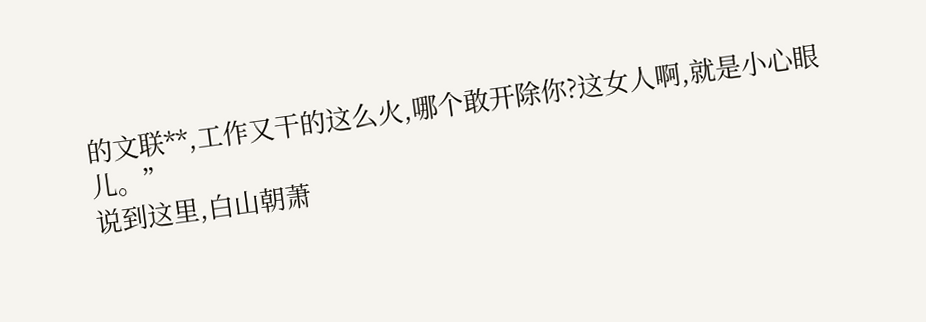的文联**,工作又干的这么火,哪个敢开除你?这女人啊,就是小心眼儿。”
说到这里,白山朝萧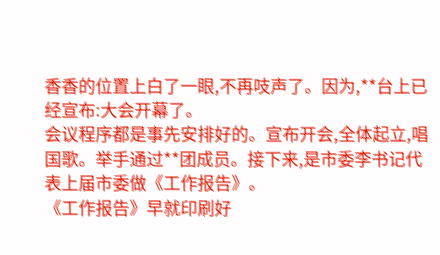香香的位置上白了一眼,不再吱声了。因为,**台上已经宣布:大会开幕了。
会议程序都是事先安排好的。宣布开会,全体起立,唱国歌。举手通过**团成员。接下来,是市委李书记代表上届市委做《工作报告》。
《工作报告》早就印刷好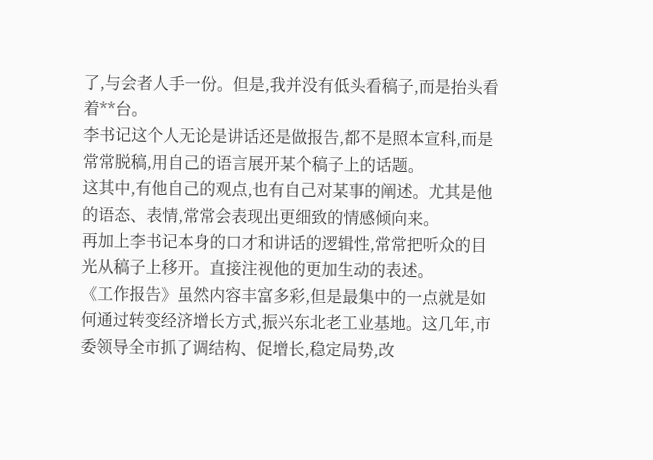了,与会者人手一份。但是,我并没有低头看稿子,而是抬头看着**台。
李书记这个人无论是讲话还是做报告,都不是照本宣科,而是常常脱稿,用自己的语言展开某个稿子上的话题。
这其中,有他自己的观点,也有自己对某事的阐述。尤其是他的语态、表情,常常会表现出更细致的情感倾向来。
再加上李书记本身的口才和讲话的逻辑性,常常把听众的目光从稿子上移开。直接注视他的更加生动的表述。
《工作报告》虽然内容丰富多彩,但是最集中的一点就是如何通过转变经济增长方式,振兴东北老工业基地。这几年,市委领导全市抓了调结构、促增长,稳定局势,改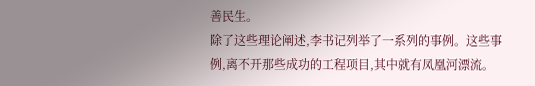善民生。
除了这些理论阐述,李书记列举了一系列的事例。这些事例,离不开那些成功的工程项目,其中就有凤凰河漂流。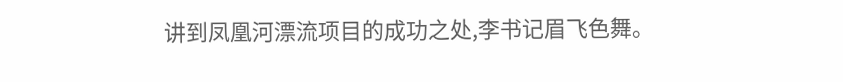讲到凤凰河漂流项目的成功之处,李书记眉飞色舞。